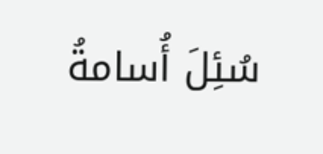سُئِلَ أُسامةُ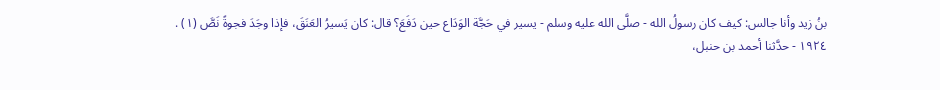بنُ زيد وأنا جالس: كيف كان رسولُ الله - صلَّى الله عليه وسلم - يسير في حَجَّة الوَدَاع حين دَفَعَ؟ قال: كان يَسيرُ العَنَقَ، فإذا وجَدَ فجوةً نَصَّ (١) .
١٩٢٤ - حدَّثنا أحمد بن حنبل،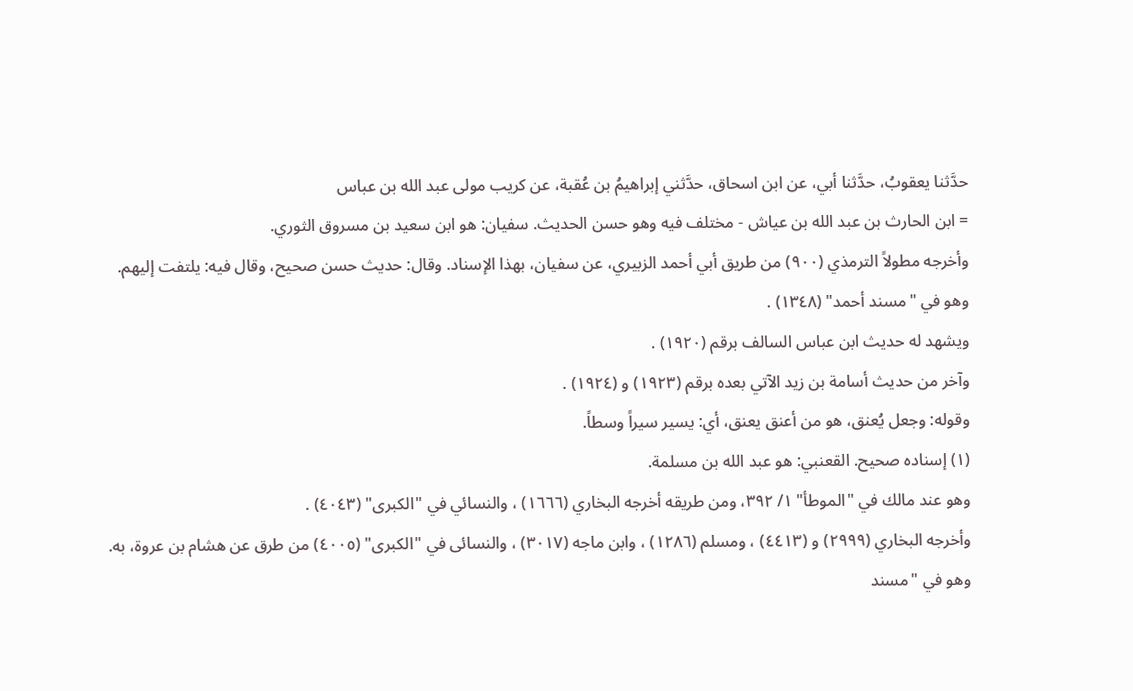حدَّثنا يعقوبُ، حدَّثنا أبي، عن ابن اسحاق، حدَّثني إبراهيمُ بن عُقبة، عن كريب مولى عبد الله بن عباس
= ابن الحارث بن عبد الله بن عياش - مختلف فيه وهو حسن الحديث. سفيان: هو ابن سعيد بن مسروق الثوري.
وأخرجه مطولاً الترمذي (٩٠٠) من طريق أبي أحمد الزبيري، عن سفيان، بهذا الإسناد. وقال: حديث حسن صحيح، وقال فيه: يلتفت إليهم.
وهو في "مسند أحمد" (١٣٤٨) .
ويشهد له حديث ابن عباس السالف برقم (١٩٢٠) .
وآخر من حديث أسامة بن زيد الآتي بعده برقم (١٩٢٣) و (١٩٢٤) .
وقوله: وجعل يُعنق، هو من أعنق يعنق، أي: يسير سيراً وسطاً.
(١) إسناده صحيح. القعنبي: هو عبد الله بن مسلمة.
وهو عند مالك في "الموطأ" ١/ ٣٩٢، ومن طريقه أخرجه البخاري (١٦٦٦) ، والنسائي في "الكبرى" (٤٠٤٣) .
وأخرجه البخاري (٢٩٩٩) و (٤٤١٣) ، ومسلم (١٢٨٦) ، وابن ماجه (٣٠١٧) ، والنسائى في "الكبرى" (٤٠٠٥) من طرق عن هشام بن عروة، به.
وهو في "مسند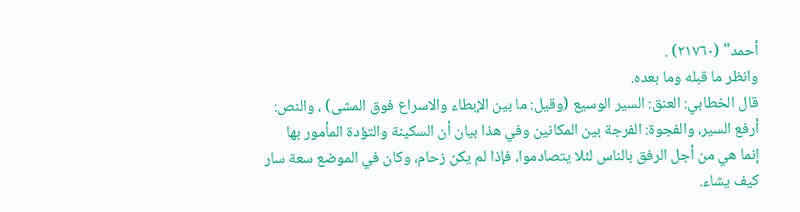أحمد" (٢١٧٦٠) .
وانظر ما قبله وما بعده.
قال الخطابي: العنق: السير الوسيع (وقيل: ما بين الإبطاء والاسراع فوق المشى) ، والنص: أرفع السير، والفجوة: الفرجة بين المكانين وفي هذا بيان أن السكينة والتؤدة المأمور بها إنما هي من أجل الرفق بالناس لئلا يتصادموا، فإذا لم يكن زحام، وكان في الموضع سعة سار كيف يشاء.